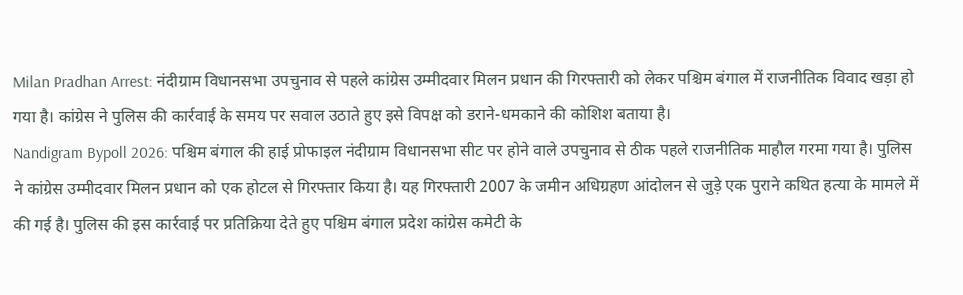Milan Pradhan Arrest: नंदीग्राम विधानसभा उपचुनाव से पहले कांग्रेस उम्मीदवार मिलन प्रधान की गिरफ्तारी को लेकर पश्चिम बंगाल में राजनीतिक विवाद खड़ा हो गया है। कांग्रेस ने पुलिस की कार्रवाई के समय पर सवाल उठाते हुए इसे विपक्ष को डराने-धमकाने की कोशिश बताया है।
Nandigram Bypoll 2026: पश्चिम बंगाल की हाई प्रोफाइल नंदीग्राम विधानसभा सीट पर होने वाले उपचुनाव से ठीक पहले राजनीतिक माहौल गरमा गया है। पुलिस ने कांग्रेस उम्मीदवार मिलन प्रधान को एक होटल से गिरफ्तार किया है। यह गिरफ्तारी 2007 के जमीन अधिग्रहण आंदोलन से जुड़े एक पुराने कथित हत्या के मामले में की गई है। पुलिस की इस कार्रवाई पर प्रतिक्रिया देते हुए पश्चिम बंगाल प्रदेश कांग्रेस कमेटी के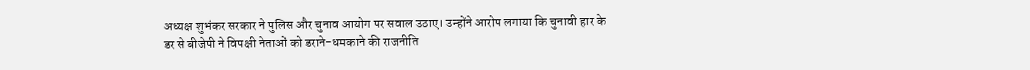अध्यक्ष शुभंकर सरकार ने पुलिस और चुनाव आयोग पर सवाल उठाए। उन्होंने आरोप लगाया कि चुनावी हार के डर से बीजेपी ने विपक्षी नेताओं को डराने-धमकाने की राजनीति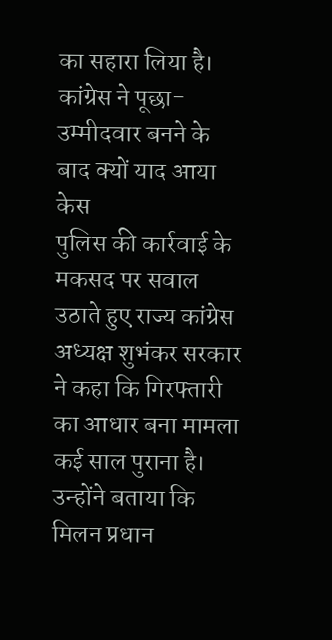का सहारा लिया है।
कांग्रेस ने पूछा- उम्मीदवार बनने के बाद क्यों याद आया केस
पुलिस की कार्रवाई के मकसद पर सवाल उठाते हुए राज्य कांग्रेस अध्यक्ष शुभंकर सरकार ने कहा कि गिरफ्तारी का आधार बना मामला कई साल पुराना है। उन्होंने बताया कि मिलन प्रधान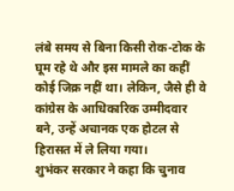लंबे समय से बिना किसी रोक-टोक के घूम रहे थे और इस मामले का कहीं कोई जिक्र नहीं था। लेकिन, जैसे ही वे कांग्रेस के आधिकारिक उम्मीदवार बने, उन्हें अचानक एक होटल से हिरासत में ले लिया गया।
शुभंकर सरकार ने कहा कि चुनाव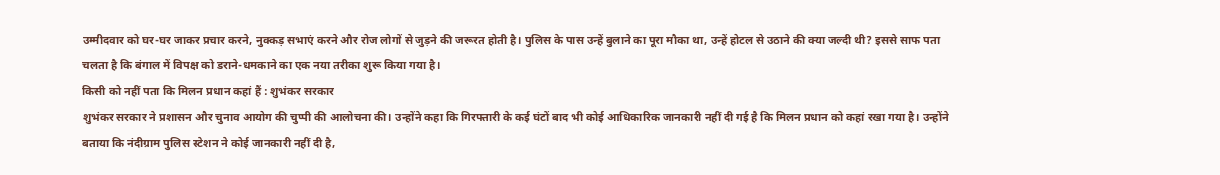उम्मीदवार को घर-घर जाकर प्रचार करने, नुक्कड़ सभाएं करने और रोज लोगों से जुड़ने की जरूरत होती है। पुलिस के पास उन्हें बुलाने का पूरा मौका था, उन्हें होटल से उठाने की क्या जल्दी थी? इससे साफ पता चलता है कि बंगाल में विपक्ष को डराने-धमकाने का एक नया तरीका शुरू किया गया है।
किसी को नहीं पता कि मिलन प्रधान कहां हैं : शुभंकर सरकार
शुभंकर सरकार ने प्रशासन और चुनाव आयोग की चुप्पी की आलोचना की। उन्होंने कहा कि गिरफ्तारी के कई घंटों बाद भी कोई आधिकारिक जानकारी नहीं दी गई है कि मिलन प्रधान को कहां रखा गया है। उन्होंने बताया कि नंदीग्राम पुलिस स्टेशन ने कोई जानकारी नहीं दी है,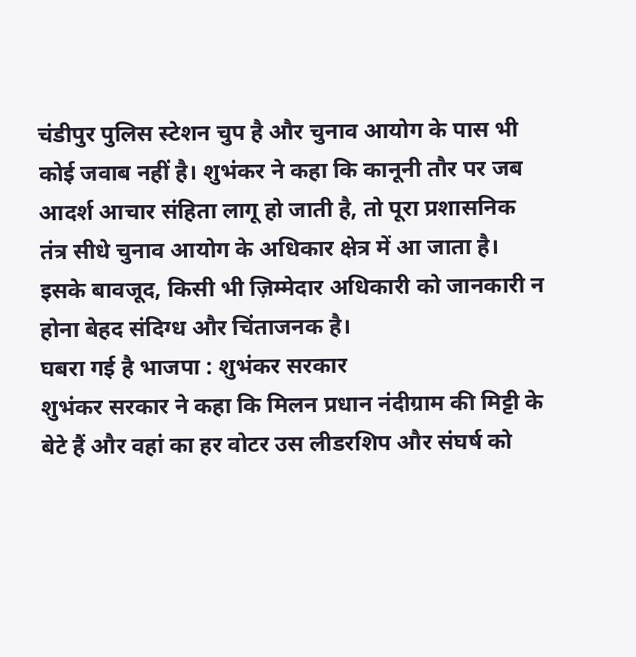चंडीपुर पुलिस स्टेशन चुप है और चुनाव आयोग के पास भी कोई जवाब नहीं है। शुभंकर ने कहा कि कानूनी तौर पर जब आदर्श आचार संहिता लागू हो जाती है, तो पूरा प्रशासनिक तंत्र सीधे चुनाव आयोग के अधिकार क्षेत्र में आ जाता है। इसके बावजूद, किसी भी ज़िम्मेदार अधिकारी को जानकारी न होना बेहद संदिग्ध और चिंताजनक है।
घबरा गई है भाजपा : शुभंकर सरकार
शुभंकर सरकार ने कहा कि मिलन प्रधान नंदीग्राम की मिट्टी के बेटे हैं और वहां का हर वोटर उस लीडरशिप और संघर्ष को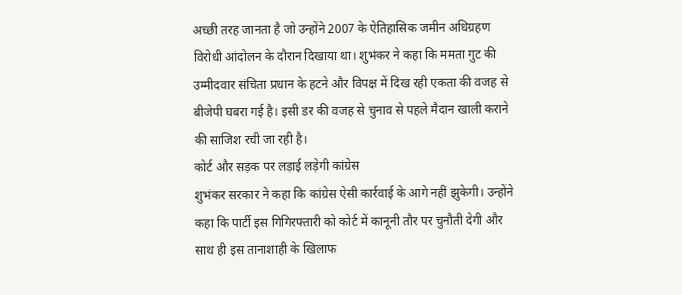अच्छी तरह जानता है जो उन्होंने 2007 के ऐतिहासिक जमीन अधिग्रहण विरोधी आंदोलन के दौरान दिखाया था। शुभंकर ने कहा कि ममता गुट की उम्मीदवार संचिता प्रधान के हटने और विपक्ष में दिख रही एकता की वजह से बीजेपी घबरा गई है। इसी डर की वजह से चुनाव से पहले मैदान खाली कराने की साजिश रची जा रही है।
कोर्ट और सड़क पर लड़ाई लड़ेगी कांग्रेस
शुभंकर सरकार ने कहा कि कांग्रेस ऐसी कार्रवाई के आगे नहीं झुकेगी। उन्होंने कहा कि पार्टी इस गिगिरफ्तारी को कोर्ट में कानूनी तौर पर चुनौती देगी और साथ ही इस तानाशाही के खिलाफ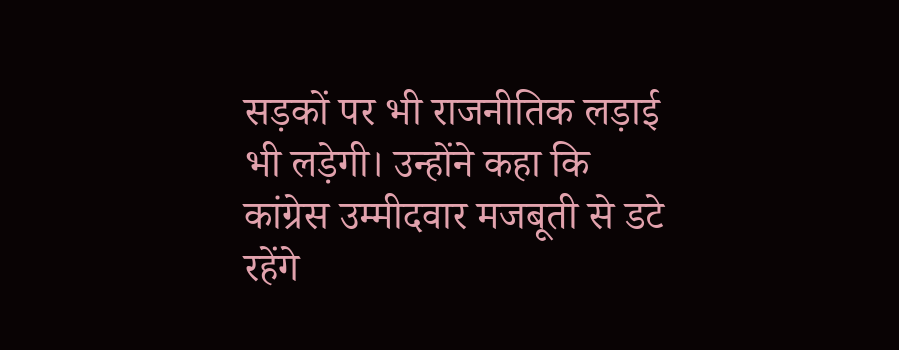सड़कों पर भी राजनीतिक लड़ाई भी लड़ेगी। उन्होंने कहा कि कांग्रेस उम्मीदवार मजबूती से डटे रहेंगे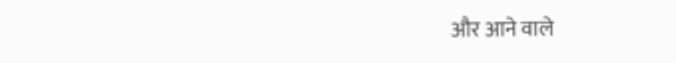और आने वाले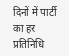दिनों में पार्टी का हर प्रतिनिधि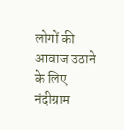लोगों की आवाज उठाने के लिए नंदीग्राम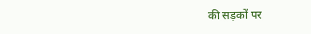की सड़कों पर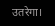उतरेगा।